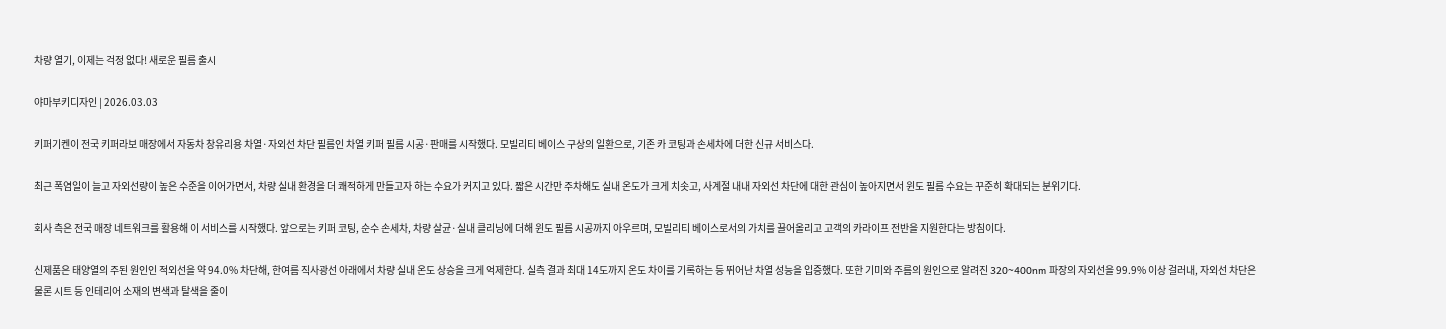차량 열기, 이제는 걱정 없다! 새로운 필름 출시

야마부키디자인 | 2026.03.03

키퍼기켄이 전국 키퍼라보 매장에서 자동차 창유리용 차열·자외선 차단 필름인 차열 키퍼 필름 시공·판매를 시작했다. 모빌리티 베이스 구상의 일환으로, 기존 카 코팅과 손세차에 더한 신규 서비스다.

최근 폭염일이 늘고 자외선량이 높은 수준을 이어가면서, 차량 실내 환경을 더 쾌적하게 만들고자 하는 수요가 커지고 있다. 짧은 시간만 주차해도 실내 온도가 크게 치솟고, 사계절 내내 자외선 차단에 대한 관심이 높아지면서 윈도 필름 수요는 꾸준히 확대되는 분위기다.

회사 측은 전국 매장 네트워크를 활용해 이 서비스를 시작했다. 앞으로는 키퍼 코팅, 순수 손세차, 차량 살균·실내 클리닝에 더해 윈도 필름 시공까지 아우르며, 모빌리티 베이스로서의 가치를 끌어올리고 고객의 카라이프 전반을 지원한다는 방침이다.

신제품은 태양열의 주된 원인인 적외선을 약 94.0% 차단해, 한여름 직사광선 아래에서 차량 실내 온도 상승을 크게 억제한다. 실측 결과 최대 14도까지 온도 차이를 기록하는 등 뛰어난 차열 성능을 입증했다. 또한 기미와 주름의 원인으로 알려진 320~400nm 파장의 자외선을 99.9% 이상 걸러내, 자외선 차단은 물론 시트 등 인테리어 소재의 변색과 탈색을 줄이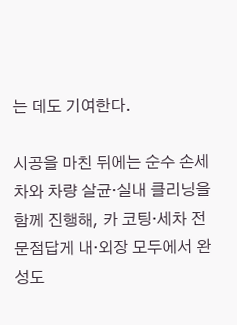는 데도 기여한다.

시공을 마친 뒤에는 순수 손세차와 차량 살균·실내 클리닝을 함께 진행해, 카 코팅·세차 전문점답게 내·외장 모두에서 완성도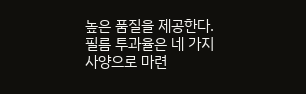높은 품질을 제공한다. 필름 투과율은 네 가지 사양으로 마련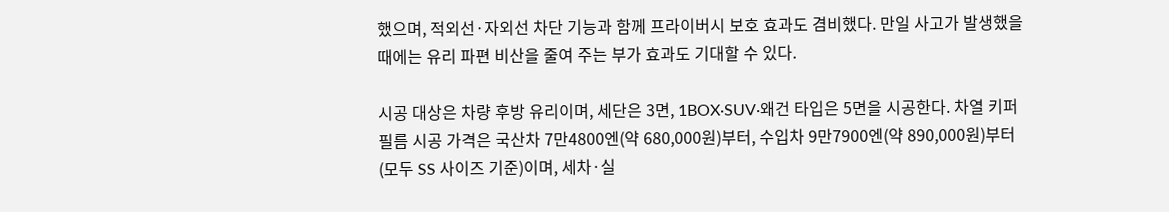했으며, 적외선·자외선 차단 기능과 함께 프라이버시 보호 효과도 겸비했다. 만일 사고가 발생했을 때에는 유리 파편 비산을 줄여 주는 부가 효과도 기대할 수 있다.

시공 대상은 차량 후방 유리이며, 세단은 3면, 1BOX·SUV·왜건 타입은 5면을 시공한다. 차열 키퍼 필름 시공 가격은 국산차 7만4800엔(약 680,000원)부터, 수입차 9만7900엔(약 890,000원)부터(모두 SS 사이즈 기준)이며, 세차·실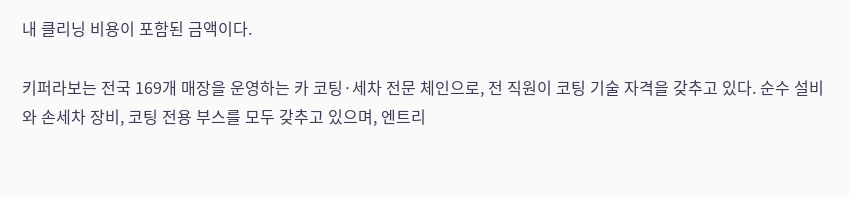내 클리닝 비용이 포함된 금액이다.

키퍼라보는 전국 169개 매장을 운영하는 카 코팅·세차 전문 체인으로, 전 직원이 코팅 기술 자격을 갖추고 있다. 순수 설비와 손세차 장비, 코팅 전용 부스를 모두 갖추고 있으며, 엔트리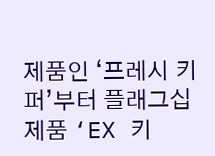제품인 ‘프레시 키퍼’부터 플래그십 제품 ‘EX 키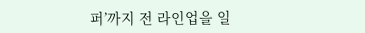퍼’까지 전 라인업을 일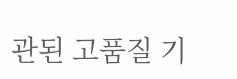관된 고품질 기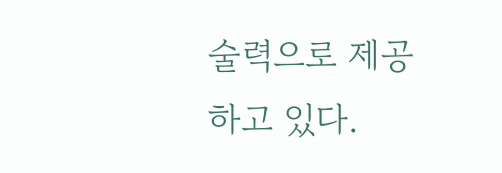술력으로 제공하고 있다.